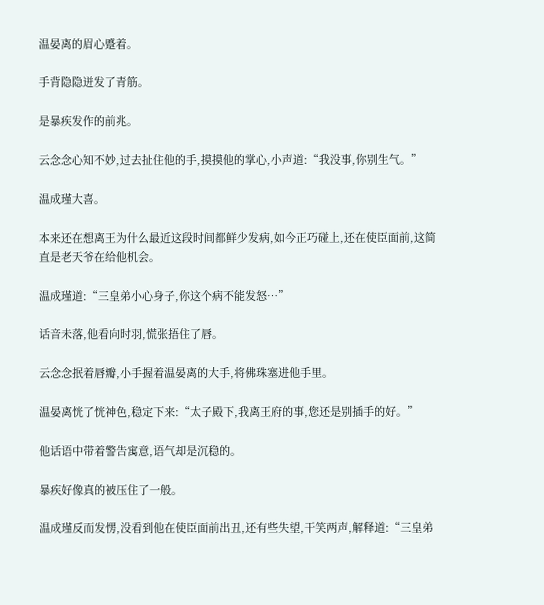温晏离的眉心蹙着。

手背隐隐迸发了青筋。

是暴疾发作的前兆。

云念念心知不妙,过去扯住他的手,摸摸他的掌心,小声道:“我没事,你别生气。”

温成瑾大喜。

本来还在想离王为什么最近这段时间都鲜少发病,如今正巧碰上,还在使臣面前,这简直是老天爷在给他机会。

温成瑾道:“三皇弟小心身子,你这个病不能发怒…”

话音未落,他看向时羽,慌张捂住了唇。

云念念抿着唇瓣,小手握着温晏离的大手,将佛珠塞进他手里。

温晏离恍了恍神色,稳定下来:“太子殿下,我离王府的事,您还是别插手的好。”

他话语中带着警告寓意,语气却是沉稳的。

暴疾好像真的被压住了一般。

温成瑾反而发愣,没看到他在使臣面前出丑,还有些失望,干笑两声,解释道:“三皇弟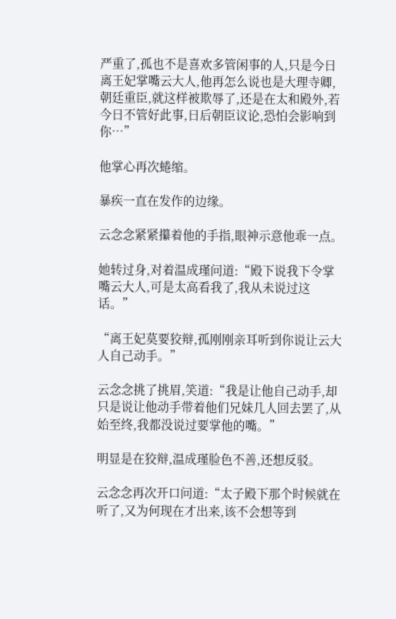严重了,孤也不是喜欢多管闲事的人,只是今日离王妃掌嘴云大人,他再怎么说也是大理寺卿,朝廷重臣,就这样被欺辱了,还是在太和殿外,若今日不管好此事,日后朝臣议论,恐怕会影响到你…”

他掌心再次蜷缩。

暴疾一直在发作的边缘。

云念念紧紧攥着他的手指,眼神示意他乖一点。

她转过身,对着温成瑾问道:“殿下说我下令掌嘴云大人,可是太高看我了,我从未说过这话。”

“离王妃莫要狡辩,孤刚刚亲耳听到你说让云大人自己动手。”

云念念挑了挑眉,笑道:“我是让他自己动手,却只是说让他动手带着他们兄妹几人回去罢了,从始至终,我都没说过要掌他的嘴。”

明显是在狡辩,温成瑾脸色不善,还想反驳。

云念念再次开口问道:“太子殿下那个时候就在听了,又为何现在才出来,该不会想等到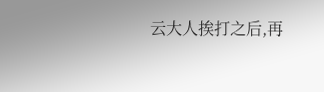云大人挨打之后,再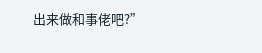出来做和事佬吧?”